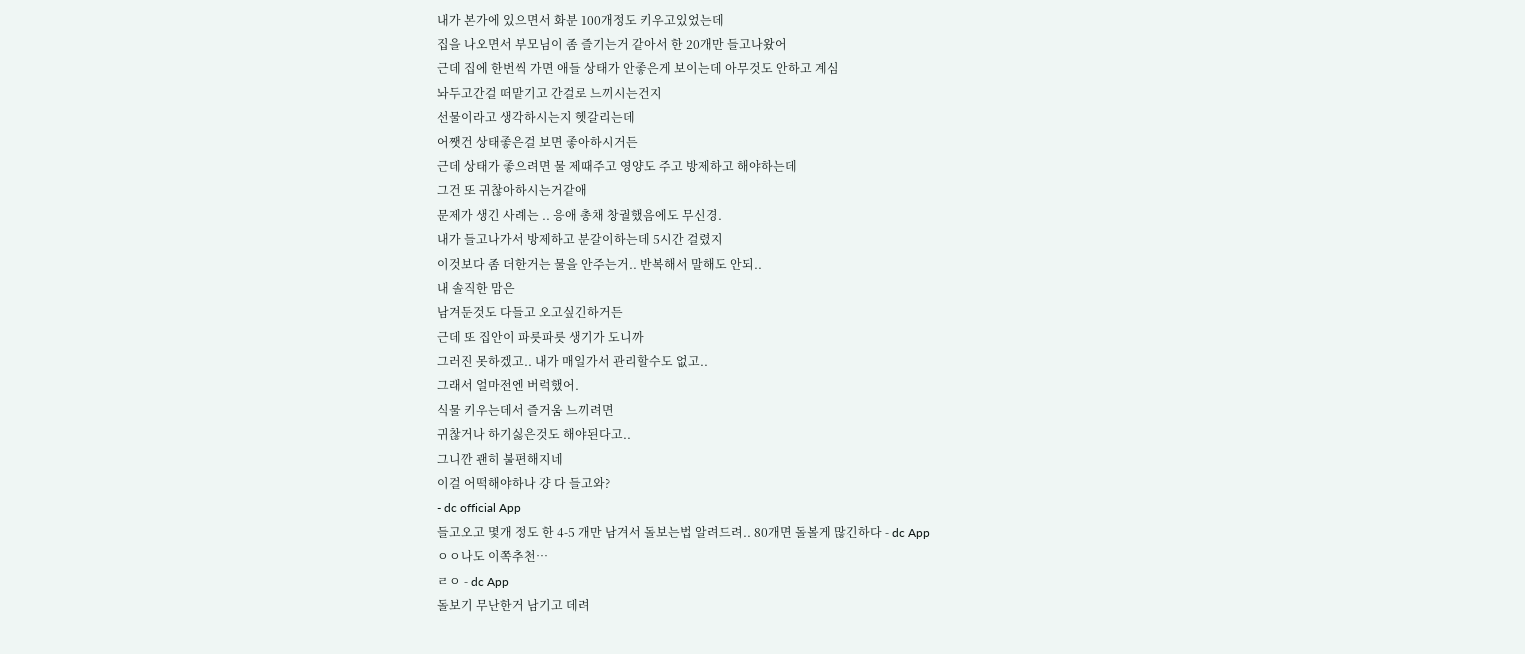내가 본가에 있으면서 화분 100개정도 키우고있었는데
집을 나오면서 부모님이 좀 즐기는거 같아서 한 20개만 들고나왔어
근데 집에 한번씩 가면 애들 상태가 안좋은게 보이는데 아무것도 안하고 계심
놔두고간걸 떠맡기고 간걸로 느끼시는건지
선물이라고 생각하시는지 헷갈리는데
어쨋건 상태좋은걸 보면 좋아하시거든
근데 상태가 좋으려면 물 제때주고 영양도 주고 방제하고 해야하는데
그건 또 귀찮아하시는거같애
문제가 생긴 사례는 .. 응애 총채 창궐했음에도 무신경.
내가 들고나가서 방제하고 분갈이하는데 5시간 걸렸지
이것보다 좀 더한거는 물을 안주는거.. 반복해서 말해도 안되..
내 솔직한 맘은
남겨둔것도 다들고 오고싶긴하거든
근데 또 집안이 파릇파릇 생기가 도니까
그러진 못하겠고.. 내가 매일가서 관리할수도 없고..
그래서 얼마전엔 버럭했어.
식물 키우는데서 즐거움 느끼려면
귀찮거나 하기싫은것도 해야된다고..
그니깐 괜히 불편해지네
이걸 어떡해야하나 걍 다 들고와?
- dc official App
들고오고 몇개 정도 한 4-5 개만 남겨서 돌보는법 알려드려.. 80개면 돌볼게 많긴하다 - dc App
ㅇㅇ나도 이쪽추천…
ㄹㅇ - dc App
돌보기 무난한거 남기고 데려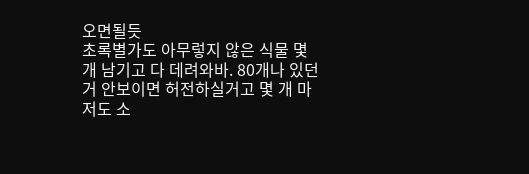오면될듯
초록별가도 아무렇지 않은 식물 몇 개 남기고 다 데려와바. 80개나 있던거 안보이면 허전하실거고 몇 개 마저도 소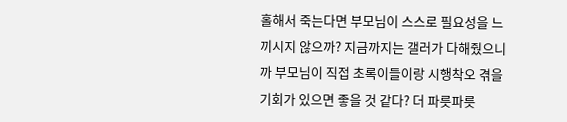홀해서 죽는다면 부모님이 스스로 필요성을 느끼시지 않으까? 지금까지는 갤러가 다해줬으니까 부모님이 직접 초록이들이랑 시행착오 겪을 기회가 있으면 좋을 것 같다? 더 파릇파릇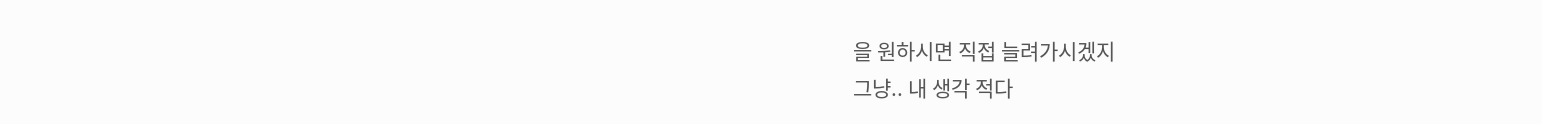을 원하시면 직접 늘려가시겠지
그냥.. 내 생각 적다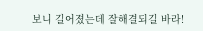보니 길어졌는데 잘해결되길 바라!